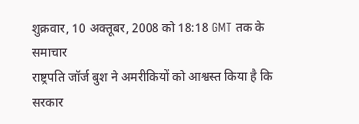शुक्रवार, 10 अक्तूबर, 2008 को 18:18 GMT तक के समाचार
राष्ट्रपति जॉर्ज बुश ने अमरीकियों को आश्वस्त किया है कि सरकार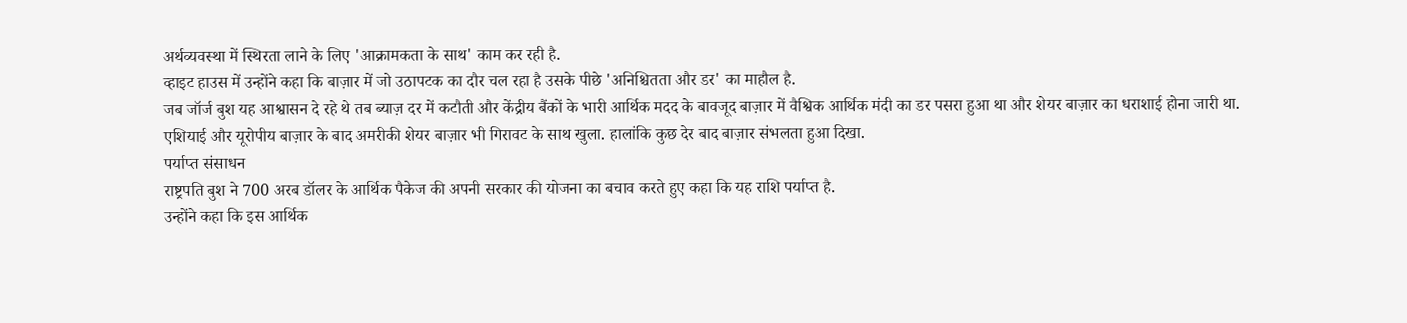अर्थव्यवस्था में स्थिरता लाने के लिए 'आक्रामकता के साथ' काम कर रही है.
व्हाइट हाउस में उन्होंने कहा कि बाज़ार में जो उठापटक का दौर चल रहा है उसके पीछे 'अनिश्चितता और डर' का माहौल है.
जब जॉर्ज बुश यह आश्वासन दे रहे थे तब ब्याज़ दर में कटौती और केंद्रीय बैंकों के भारी आर्थिक मदद के बावजूद बाज़ार में वैश्विक आर्थिक मंदी का डर पसरा हुआ था और शेयर बाज़ार का धराशाई होना जारी था.
एशियाई और यूरोपीय बाज़ार के बाद अमरीकी शेयर बाज़ार भी गिरावट के साथ खुला. हालांकि कुछ देर बाद बाज़ार संभलता हुआ दिखा.
पर्याप्त संसाधन
राष्ट्रपति बुश ने 700 अरब डॉलर के आर्थिक पैकेज की अपनी सरकार की योजना का बचाव करते हुए कहा कि यह राशि पर्याप्त है.
उन्होंने कहा कि इस आर्थिक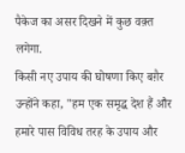पैकेज का असर दिखने में कुछ वक़्त लगेगा.
किसी नए उपाय की घोषणा किए बग़ैर उन्होंने कहा, "हम एक समृद्ध देश हैं और हमारे पास विविध तरह के उपाय और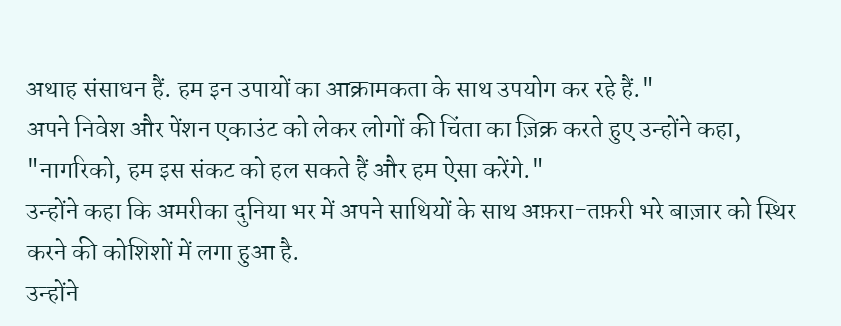अथाह संसाधन हैं. हम इन उपायों का आक्रामकता के साथ उपयोग कर रहे हैं."
अपने निवेश और पेंशन एकाउंट को लेकर लोगों की चिंता का ज़िक्र करते हुए उन्होंने कहा, "नागरिको, हम इस संकट को हल सकते हैं और हम ऐसा करेंगे."
उन्होंने कहा कि अमरीका दुनिया भर में अपने साथियों के साथ अफ़रा-तफ़री भरे बाज़ार को स्थिर करने की कोशिशों में लगा हुआ है.
उन्होंने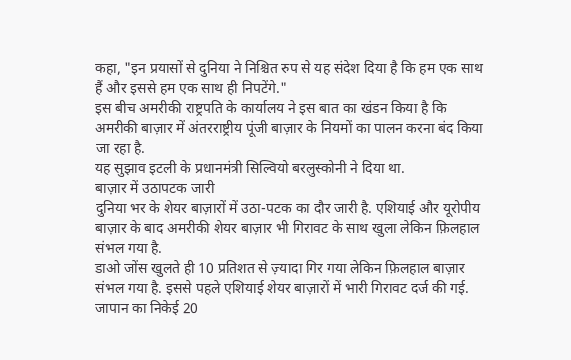कहा, "इन प्रयासों से दुनिया ने निश्चित रुप से यह संदेश दिया है कि हम एक साथ हैं और इससे हम एक साथ ही निपटेंगे."
इस बीच अमरीकी राष्ट्रपति के कार्यालय ने इस बात का खंडन किया है कि अमरीकी बाज़ार में अंतरराष्ट्रीय पूंजी बाज़ार के नियमों का पालन करना बंद किया जा रहा है.
यह सुझाव इटली के प्रधानमंत्री सिल्वियो बरलुस्कोनी ने दिया था.
बाज़ार में उठापटक जारी
दुनिया भर के शेयर बाज़ारों में उठा-पटक का दौर जारी है. एशियाई और यूरोपीय बाज़ार के बाद अमरीकी शेयर बाज़ार भी गिरावट के साथ खुला लेकिन फ़िलहाल संभल गया है.
डाओ जोंस खुलते ही 10 प्रतिशत से ज़्यादा गिर गया लेकिन फ़िलहाल बाज़ार संभल गया है. इससे पहले एशियाई शेयर बाज़ारों में भारी गिरावट दर्ज की गई.
जापान का निकेई 20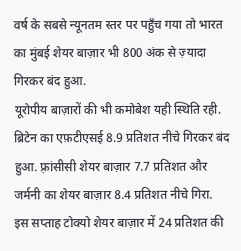वर्ष के सबसे न्यूनतम स्तर पर पहुँच गया तो भारत का मुंबई शेयर बाज़ार भी 800 अंक से ज़्यादा गिरकर बंद हुआ.
यूरोपीय बाज़ारों की भी कमोबेश यही स्थिति रही. ब्रिटेन का एफ़टीएसई 8.9 प्रतिशत नीचे गिरकर बंद हुआ. फ़्रांसीसी शेयर बाज़ार 7.7 प्रतिशत और जर्मनी का शेयर बाज़ार 8.4 प्रतिशत नीचे गिरा.
इस सप्ताह टोक्यो शेयर बाज़ार में 24 प्रतिशत की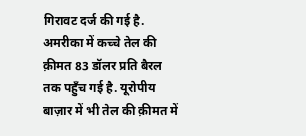गिरावट दर्ज की गई है. अमरीका में कच्चे तेल की क़ीमत 83 डॉलर प्रति बैरल तक पहुँच गई है. यूरोपीय बाज़ार में भी तेल की क़ीमत में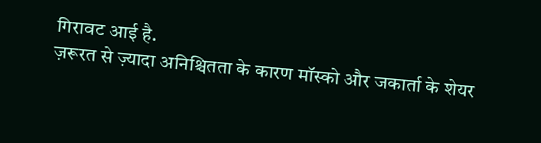गिरावट आई है.
ज़रूरत से ज़्यादा अनिश्चितता के कारण मॉस्को और जकार्ता के शेयर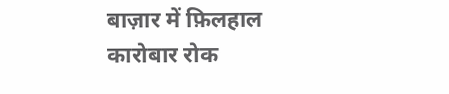बाज़ार में फ़िलहाल कारोबार रोक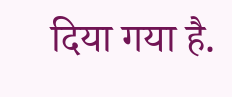दिया गया है.